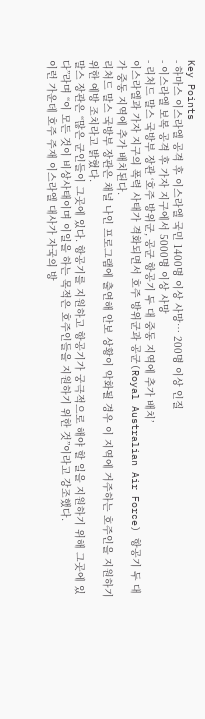Key Points
- 하마스 이스라엘 공격 후 이스라엘 국민 1400명 이상 사망… 200명 이상 인질
- 이스라엘 보복 공격 후 가자 지구에서 5000명 이상 사망
- 리처드 말스 국방부 장관 ‘호주 방위군, 공군 항공기 두 대 중동 지역에 추가 배치’
이스라엘과 가자 지구의 폭력 사태가 격화되면서 호주 방위군과 공군(Royal Australian Air Force) 항공기 두 대가 중동 지역에 추가 배치된다.
리처드 말스 국방부 장관은 채널 나인 프로그램에 출연해 안보 상황이 악화될 경우 이 지역에 거주하는 호주인을 지원하기 위한 예방 조치라고 밝혔다.
말스 장관은 “많은 군인들이 그곳에 있다. 항공기를 지원하고 항공기가 궁극적으로 해야 할 일을 지원하기 위해 그곳에 있다”라며 “이 모든 것이 비상사태이며 이일을 하는 목적은 호주인들을 지원하기 위한 것”이라고 강조했다.
이런 가운데 호주 주재 이스라엘 대사가 자국의 방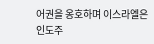어권을 옹호하며 이스라엘은 인도주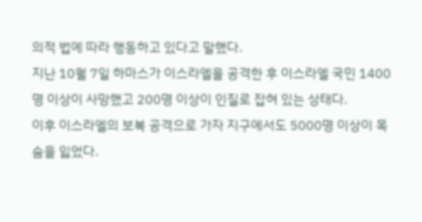의적 법에 따라 행동하고 있다고 말했다.
지난 10월 7일 하마스가 이스라엘을 공격한 후 이스라엘 국민 1400명 이상이 사망했고 200명 이상이 인질로 잡혀 있는 상태다.
이후 이스라엘의 보복 공격으로 가자 지구에서도 5000명 이상이 목숨을 잃었다.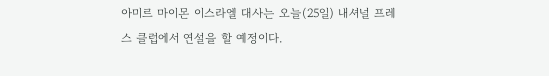아미르 마이몬 이스라엘 대사는 오늘(25일) 내셔널 프레스 클럽에서 연설을 할 예정이다.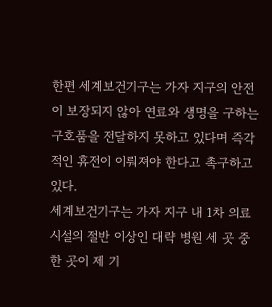한편 세계보건기구는 가자 지구의 안전이 보장되지 않아 연료와 생명을 구하는 구호품을 전달하지 못하고 있다며 즉각적인 휴전이 이뤄져야 한다고 촉구하고 있다.
세계보건기구는 가자 지구 내 1차 의료시설의 절반 이상인 대략 병원 세 곳 중 한 곳이 제 기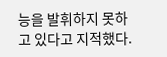능을 발휘하지 못하고 있다고 지적했다.